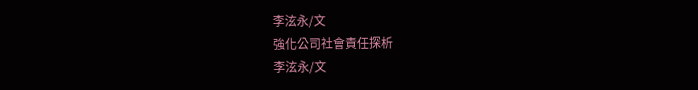李泫永/文
強化公司社會責任探析
李泫永/文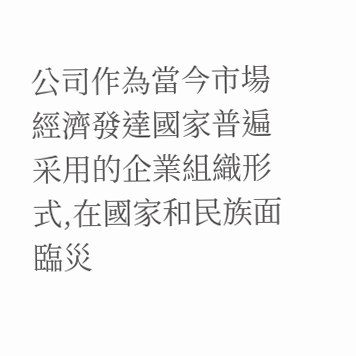公司作為當今市場經濟發達國家普遍采用的企業組織形式,在國家和民族面臨災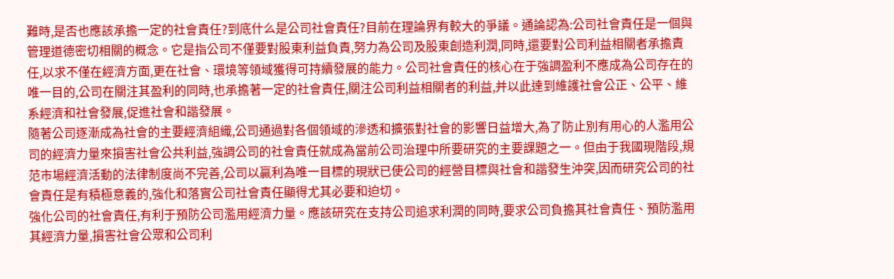難時,是否也應該承擔一定的社會責任?到底什么是公司社會責任?目前在理論界有較大的爭議。通論認為:公司社會責任是一個與管理道德密切相關的概念。它是指公司不僅要對股東利益負責,努力為公司及股東創造利潤,同時,還要對公司利益相關者承擔責任,以求不僅在經濟方面,更在社會、環境等領域獲得可持續發展的能力。公司社會責任的核心在于強調盈利不應成為公司存在的唯一目的,公司在關注其盈利的同時,也承擔著一定的社會責任,關注公司利益相關者的利益,并以此達到維護社會公正、公平、維系經濟和社會發展,促進社會和諧發展。
隨著公司逐漸成為社會的主要經濟組織,公司通過對各個領域的滲透和擴張對社會的影響日益增大,為了防止別有用心的人濫用公司的經濟力量來損害社會公共利益,強調公司的社會責任就成為當前公司治理中所要研究的主要課題之一。但由于我國現階段,規范市場經濟活動的法律制度尚不完善,公司以贏利為唯一目標的現狀已使公司的經營目標與社會和諧發生沖突,因而研究公司的社會責任是有積極意義的,強化和落實公司社會責任顯得尤其必要和迫切。
強化公司的社會責任,有利于預防公司濫用經濟力量。應該研究在支持公司追求利潤的同時,要求公司負擔其社會責任、預防濫用其經濟力量,損害社會公眾和公司利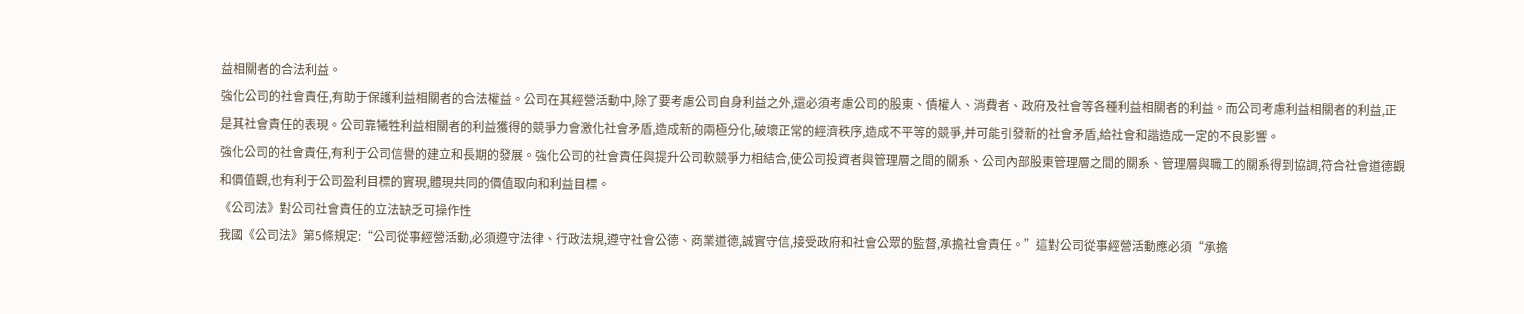益相關者的合法利益。
強化公司的社會責任,有助于保護利益相關者的合法權益。公司在其經營活動中,除了要考慮公司自身利益之外,還必須考慮公司的股東、債權人、消費者、政府及社會等各種利益相關者的利益。而公司考慮利益相關者的利益,正是其社會責任的表現。公司靠犧牲利益相關者的利益獲得的競爭力會激化社會矛盾,造成新的兩極分化,破壞正常的經濟秩序,造成不平等的競爭,并可能引發新的社會矛盾,給社會和諧造成一定的不良影響。
強化公司的社會責任,有利于公司信譽的建立和長期的發展。強化公司的社會責任與提升公司軟競爭力相結合,使公司投資者與管理層之間的關系、公司內部股東管理層之間的關系、管理層與職工的關系得到協調,符合社會道德觀和價值觀,也有利于公司盈利目標的實現,體現共同的價值取向和利益目標。
《公司法》對公司社會責任的立法缺乏可操作性
我國《公司法》第5條規定:“公司從事經營活動,必須遵守法律、行政法規,遵守社會公德、商業道德,誠實守信,接受政府和社會公眾的監督,承擔社會責任。”這對公司從事經營活動應必須“承擔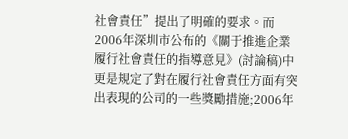社會責任”提出了明確的要求。而2006年深圳市公布的《關于推進企業履行社會責任的指導意見》(討論稿)中更是規定了對在履行社會責任方面有突出表現的公司的一些獎勵措施;2006年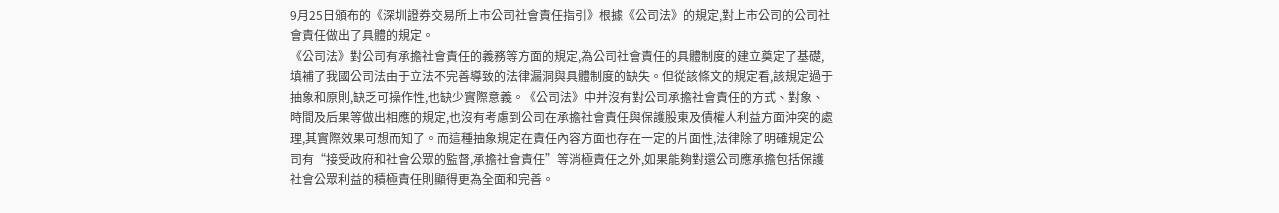9月25日頒布的《深圳證券交易所上市公司社會責任指引》根據《公司法》的規定,對上市公司的公司社會責任做出了具體的規定。
《公司法》對公司有承擔社會責任的義務等方面的規定,為公司社會責任的具體制度的建立奠定了基礎,填補了我國公司法由于立法不完善導致的法律漏洞與具體制度的缺失。但從該條文的規定看,該規定過于抽象和原則,缺乏可操作性,也缺少實際意義。《公司法》中并沒有對公司承擔社會責任的方式、對象、時間及后果等做出相應的規定,也沒有考慮到公司在承擔社會責任與保護股東及債權人利益方面沖突的處理,其實際效果可想而知了。而這種抽象規定在責任內容方面也存在一定的片面性,法律除了明確規定公司有“接受政府和社會公眾的監督,承擔社會責任”等消極責任之外,如果能夠對還公司應承擔包括保護社會公眾利益的積極責任則顯得更為全面和完善。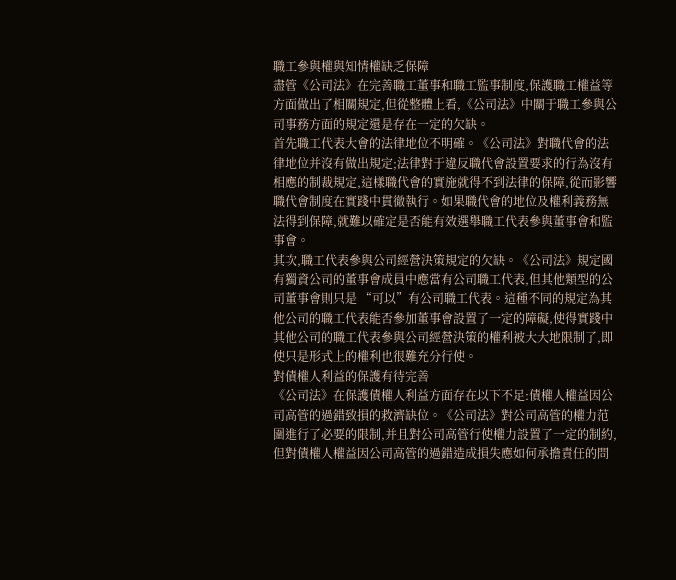職工參與權與知情權缺乏保障
盡管《公司法》在完善職工董事和職工監事制度,保護職工權益等方面做出了相關規定,但從整體上看,《公司法》中關于職工參與公司事務方面的規定還是存在一定的欠缺。
首先職工代表大會的法律地位不明確。《公司法》對職代會的法律地位并沒有做出規定;法律對于違反職代會設置要求的行為沒有相應的制裁規定,這樣職代會的實施就得不到法律的保障,從而影響職代會制度在實踐中貫徹執行。如果職代會的地位及權利義務無法得到保障,就難以確定是否能有效選舉職工代表參與董事會和監事會。
其次,職工代表參與公司經營決策規定的欠缺。《公司法》規定國有獨資公司的董事會成員中應當有公司職工代表,但其他類型的公司董事會則只是 “可以”有公司職工代表。這種不同的規定為其他公司的職工代表能否參加董事會設置了一定的障礙,使得實踐中其他公司的職工代表參與公司經營決策的權利被大大地限制了,即使只是形式上的權利也很難充分行使。
對債權人利益的保護有待完善
《公司法》在保護債權人利益方面存在以下不足:債權人權益因公司高管的過錯致損的救濟缺位。《公司法》對公司高管的權力范圍進行了必要的限制,并且對公司高管行使權力設置了一定的制約,但對債權人權益因公司高管的過錯造成損失應如何承擔責任的問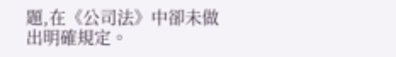題,在《公司法》中卻未做出明確規定。